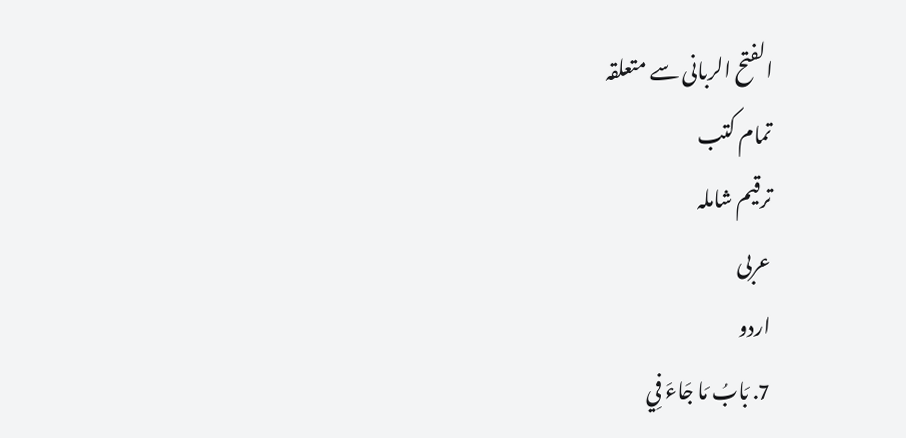الفتح الربانی سے متعلقہ
تمام کتب
ترقیم شاملہ
عربی
اردو
7. بَابُ مَا جَاءَ فِي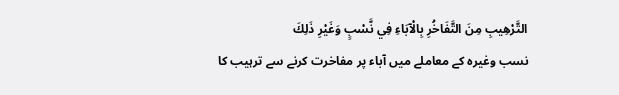التَّرْهِيبِ مِنَ التَّفَاخُرِ بِالْآبَاءِ فِي نَّسْبٍ وَغَيْرِ ذَلِكَ
نسب وغیرہ کے معاملے میں آباء پر مفاخرت کرنے سے ترہیب کا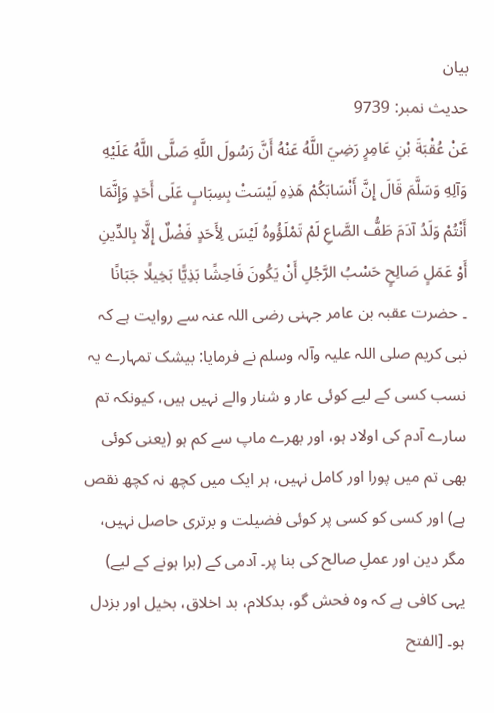بیان
حدیث نمبر: 9739
عَنْ عُقْبَةَ بْنِ عَامِرٍ رَضِيَ اللَّهُ عَنْهُ أَنَّ رَسُولَ اللَّهِ صَلَّى اللَّهُ عَلَيْهِ وَآلِهِ وَسَلَّمَ قَالَ إِنَّ أَنْسَابَكُمْ هَذِهِ لَيْسَتْ بِسِبَابٍ عَلَى أَحَدٍ وَإِنَّمَا أَنْتُمْ وَلَدُ آدَمَ طَفُّ الصَّاعِ لَمْ تَمْلَؤُوهُ لَيْسَ لِأَحَدٍ فَضْلٌ إِلَّا بِالدِّينِ أَوْ عَمَلٍ صَالِحٍ حَسْبُ الرَّجُلِ أَنْ يَكُونَ فَاحِشًا بَذِيًّا بَخِيلًا جَبَانًا
۔ حضرت عقبہ بن عامر جہنی رضی اللہ عنہ سے روایت ہے کہ نبی کریم صلی اللہ علیہ وآلہ وسلم نے فرمایا: بیشک تمہارے یہ نسب کسی کے لیے کوئی عار و شنار والے نہیں ہیں، کیونکہ تم سارے آدم کی اولاد ہو، اور بھرے ماپ سے کم ہو (یعنی کوئی بھی تم میں پورا اور کامل نہیں، ہر ایک میں کچھ نہ کچھ نقص ہے) اور کسی کو کسی پر کوئی فضیلت و برتری حاصل نہیں، مگر دین اور عملِ صالح کی بنا پر۔ آدمی کے (برا ہونے کے لیے) یہی کافی ہے کہ وہ فحش گو، بدکلام، بد اخلاق، بخیل اور بزدل ہو۔ [الفتح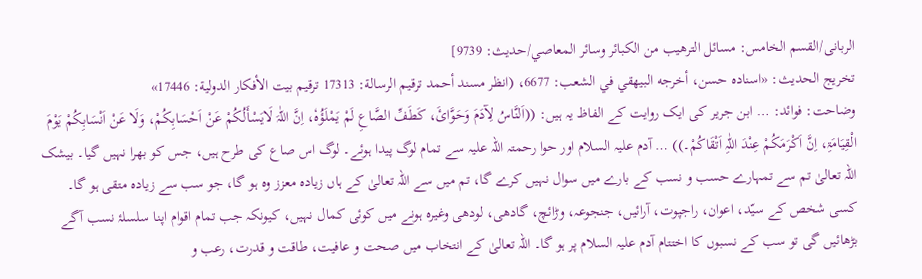الربانی/القسم الخامس: مسائل الترهيب من الكبائر وسائر المعاصي/حدیث: 9739]
تخریج الحدیث: «اسناده حسن، أخرجه البيھقي في الشعب: 6677، (انظر مسند أحمد ترقيم الرسالة: 17313 ترقیم بيت الأفكار الدولية: 17446»
وضاحت: فوائد: … ابن جریر کی ایک روایت کے الفاظ یہ ہیں: ((اَلنَّاسُ لِآدَمَ وَحَوَّائَ، کَطَفِّ الصَّاعِ لَمْ یَمْلَؤُہٗ، اِنَّ اللّٰہَ لَایَسْأَلُکُمْ عَنْ اَحْسَابِکُمْ، وَلَا عَنْ اَنْسَابِکُمْ یَوْمَ الْقِیَامَۃِ، اِنَّ اَکْرَمَکُمْ عِنْدَ اللّٰہِ اَتْقَاکُمْ۔)) … آدم علیہ السلام اور حوا رحمتہ اللہ علیہ سے تمام لوگ پیدا ہوئے۔ لوگ اس صاع کی طرح ہیں، جس کو بھرا نہیں گیا۔ بیشک اللہ تعالیٰ تم سے تمہارے حسب و نسب کے بارے میں سوال نہیں کرے گا، تم میں سے اللہ تعالیٰ کے ہاں زیادہ معزز وہ ہو گا، جو سب سے زیادہ متقی ہو گا۔
کسی شخص کے سیّد، اعوان، راجپوت، آرائیں، جنجوعہ، وڑائچ، گادھی، لودھی وغیرہ ہونے میں کوئی کمال نہیں، کیونکہ جب تمام اقوام اپنا سلسلۂ نسب آگے بڑھائیں گی تو سب کے نسبوں کا اختتام آدم علیہ السلام پر ہو گا۔ اللہ تعالیٰ کے انتخاب میں صحت و عافیت، طاقت و قدرت، رعب و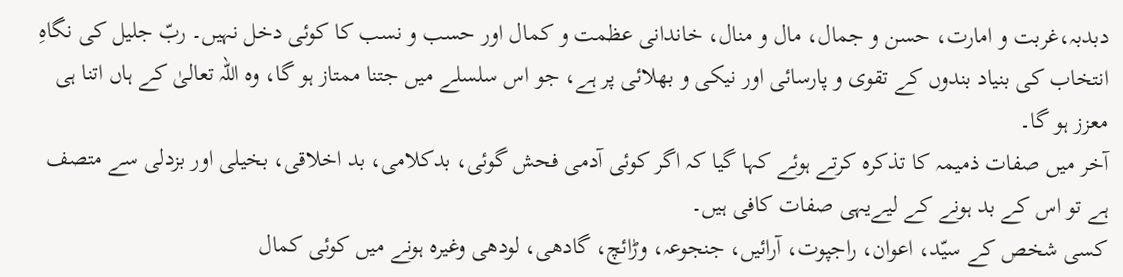دبدبہ،غربت و امارت، حسن و جمال، مال و منال، خاندانی عظمت و کمال اور حسب و نسب کا کوئی دخل نہیں۔ ربّ جلیل کی نگاہِ انتخاب کی بنیاد بندوں کے تقوی و پارسائی اور نیکی و بھلائی پر ہے، جو اس سلسلے میں جتنا ممتاز ہو گا، وہ اللہ تعالیٰ کے ہاں اتنا ہی معزز ہو گا۔
آخر میں صفات ذمیمہ کا تذکرہ کرتے ہوئے کہا گیا کہ اگر کوئی آدمی فحش گوئی، بدکلامی، بد اخلاقی، بخیلی اور بزدلی سے متصف ہے تو اس کے بد ہونے کے لیےیہی صفات کافی ہیں۔
کسی شخص کے سیّد، اعوان، راجپوت، آرائیں، جنجوعہ، وڑائچ، گادھی، لودھی وغیرہ ہونے میں کوئی کمال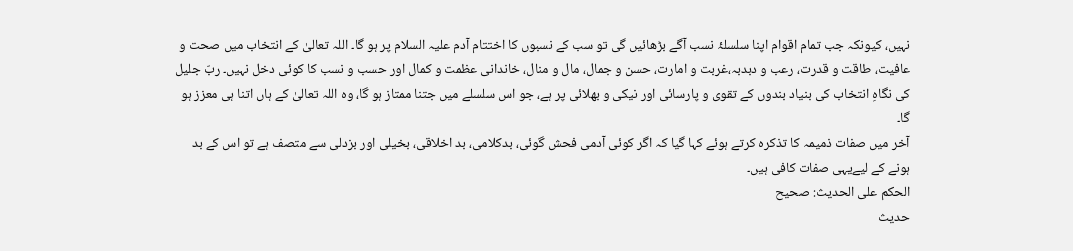نہیں، کیونکہ جب تمام اقوام اپنا سلسلۂ نسب آگے بڑھائیں گی تو سب کے نسبوں کا اختتام آدم علیہ السلام پر ہو گا۔ اللہ تعالیٰ کے انتخاب میں صحت و عافیت، طاقت و قدرت، رعب و دبدبہ،غربت و امارت، حسن و جمال، مال و منال، خاندانی عظمت و کمال اور حسب و نسب کا کوئی دخل نہیں۔ ربّ جلیل کی نگاہِ انتخاب کی بنیاد بندوں کے تقوی و پارسائی اور نیکی و بھلائی پر ہے، جو اس سلسلے میں جتنا ممتاز ہو گا، وہ اللہ تعالیٰ کے ہاں اتنا ہی معزز ہو گا۔
آخر میں صفات ذمیمہ کا تذکرہ کرتے ہوئے کہا گیا کہ اگر کوئی آدمی فحش گوئی، بدکلامی، بد اخلاقی، بخیلی اور بزدلی سے متصف ہے تو اس کے بد ہونے کے لیےیہی صفات کافی ہیں۔
الحكم على الحديث: صحیح
حدیث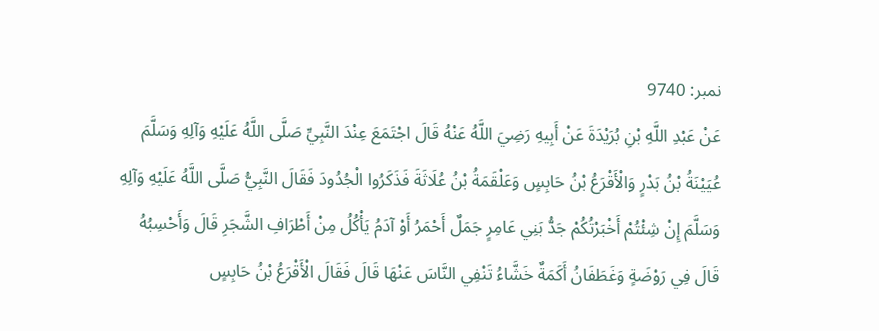نمبر: 9740
عَنْ عَبْدِ اللَّهِ بْنِ بُرَيْدَةَ عَنْ أَبِيهِ رَضِيَ اللَّهُ عَنْهُ قَالَ اجْتَمَعَ عِنْدَ النَّبِيِّ صَلَّى اللَّهُ عَلَيْهِ وَآلِهِ وَسَلَّمَ عُيَيْنَةُ بْنُ بَدْرٍ وَالْأَقْرَعُ بْنُ حَابِسٍ وَعَلْقَمَةُ بْنُ عُلَاثَةَ فَذَكَرُوا الْجُدُودَ فَقَالَ النَّبِيُّ صَلَّى اللَّهُ عَلَيْهِ وَآلِهِ وَسَلَّمَ إِنْ شِئْتُمْ أَخْبَرْتُكُمْ جَدُّ بَنِي عَامِرٍ جَمَلٌ أَحْمَرُ أَوْ آدَمُ يَأْكُلُ مِنْ أَطْرَافِ الشَّجَرِ قَالَ وَأَحْسِبُهُ قَالَ فِي رَوْضَةٍ وَغَطَفَانُ أَكَمَةٌ خَشَّاءُ تَنْفِي النَّاسَ عَنْهَا قَالَ فَقَالَ الْأَقْرَعُ بْنُ حَابِسٍ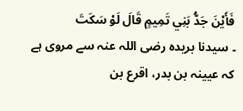فَأَيْنَ جَدُّ بَنِي تَمِيمٍ قَالَ لَوْ سَكَتَ
۔ سیدنا بریدہ رضی اللہ عنہ سے مروی ہے کہ عیینہ بن بدر، اقرع بن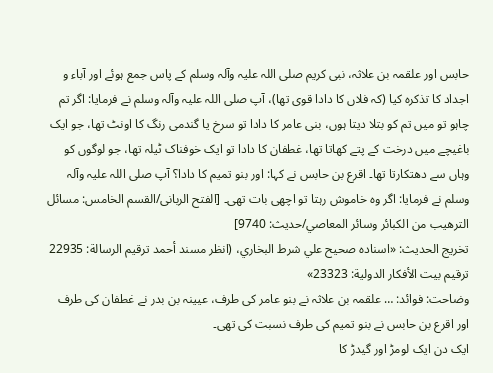حابس اور علقمہ بن علاثہ، نبی کریم صلی اللہ علیہ وآلہ وسلم کے پاس جمع ہوئے اور آباء و اجداد کا تذکرہ کیا (کہ فلاں کا دادا قوی تھا)، آپ صلی اللہ علیہ وآلہ وسلم نے فرمایا: اگر تم چاہو تو میں تم کو بتلا دیتا ہوں، بنی عامر کا دادا تو سرخ یا گندمی رنگ کا اونٹ تھا، جو ایک باغیچے میں درخت کے پتے کھاتا تھا، غطفان کا دادا تو ایک خوفناک ٹیلہ تھا، جو لوگوں کو وہاں سے دھتکارتا تھا۔ اقرع بن حابس نے کہا: اور بنو تمیم کا دادا؟ آپ صلی اللہ علیہ وآلہ وسلم نے فرمایا: اگر وہ خاموش رہتا تو اچھی بات تھی۔ [الفتح الربانی/القسم الخامس: مسائل الترهيب من الكبائر وسائر المعاصي/حدیث: 9740]
تخریج الحدیث: «اسناده صحيح علي شرط البخاري، (انظر مسند أحمد ترقيم الرسالة: 22935 ترقیم بيت الأفكار الدولية: 23323»
وضاحت: فوائد: … علقمہ بن علاثہ نے بنو عامر کی طرف، عیینہ بن بدر نے غطفان کی طرف اور اقرع بن حابس نے بنو تمیم کی طرف نسبت کی تھی۔
ایک دن ایک لومڑ اور گیدڑ کا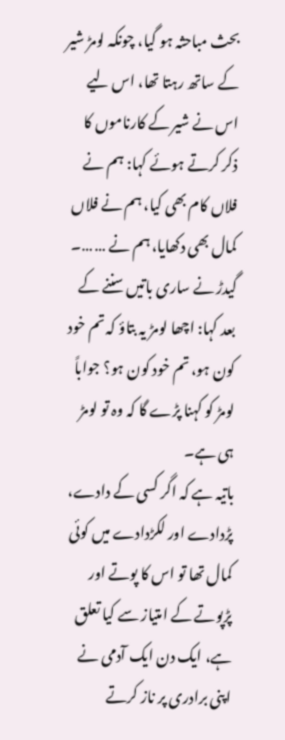بحث مباحثہ ہو گیا، چونکہ لومڑ شیر کے ساتھ رہتا تھا، اس لیے اس نے شیر کے کارناموں کا ذکر کرتے ہوئے کہا: ہم نے فلاں کام بھی کیا، ہم نے فلاں کمال بھی دکھایا، ہم نے … …۔ گیدڑ نے ساری باتیں سننے کے بعد کہا: اچھا لومڑ یہ بتاؤ کہ تم خود کون ہو، تم خود کون ہو؟ جواباً لومڑ کو کہنا پڑے گا کہ وہ تو لومڑ ہی ہے۔
باتیہ ہے کہ اگر کسی کے دادے، پڑدادے اور لکڑدادے میں کوئی کمال تھا تو اس کا پوتے اور پڑپوتے کے امتیاز سے کیا تعلق ہے، ایک دن ایک آدمی نے اپنی برادری پر ناز کرتے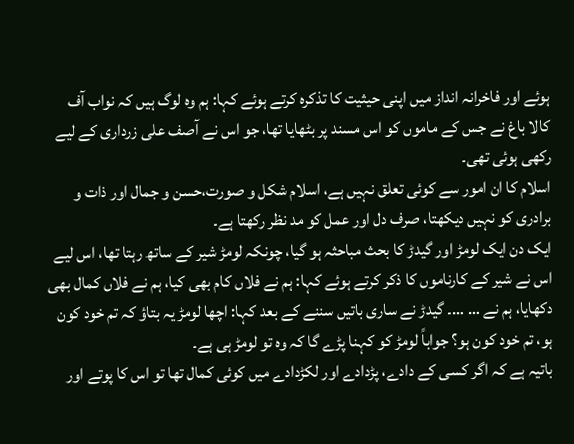ہوئے اور فاخرانہ انداز میں اپنی حیثیت کا تذکرہ کرتے ہوئے کہا: ہم وہ لوگ ہیں کہ نواب آف کالا باغ نے جس کے ماموں کو اس مسند پر بٹھایا تھا، جو اس نے آصف علی زرداری کے لیے رکھی ہوئی تھی۔
اسلام کا ان امور سے کوئی تعلق نہیں ہے، اسلام شکل و صورت،حسن و جمال اور ذات و برادری کو نہیں دیکھتا، صرف دل اور عمل کو مد نظر رکھتا ہے۔
ایک دن ایک لومڑ اور گیدڑ کا بحث مباحثہ ہو گیا، چونکہ لومڑ شیر کے ساتھ رہتا تھا، اس لیے اس نے شیر کے کارناموں کا ذکر کرتے ہوئے کہا: ہم نے فلاں کام بھی کیا، ہم نے فلاں کمال بھی دکھایا، ہم نے … …۔ گیدڑ نے ساری باتیں سننے کے بعد کہا: اچھا لومڑ یہ بتاؤ کہ تم خود کون ہو، تم خود کون ہو؟ جواباً لومڑ کو کہنا پڑے گا کہ وہ تو لومڑ ہی ہے۔
باتیہ ہے کہ اگر کسی کے دادے، پڑدادے اور لکڑدادے میں کوئی کمال تھا تو اس کا پوتے اور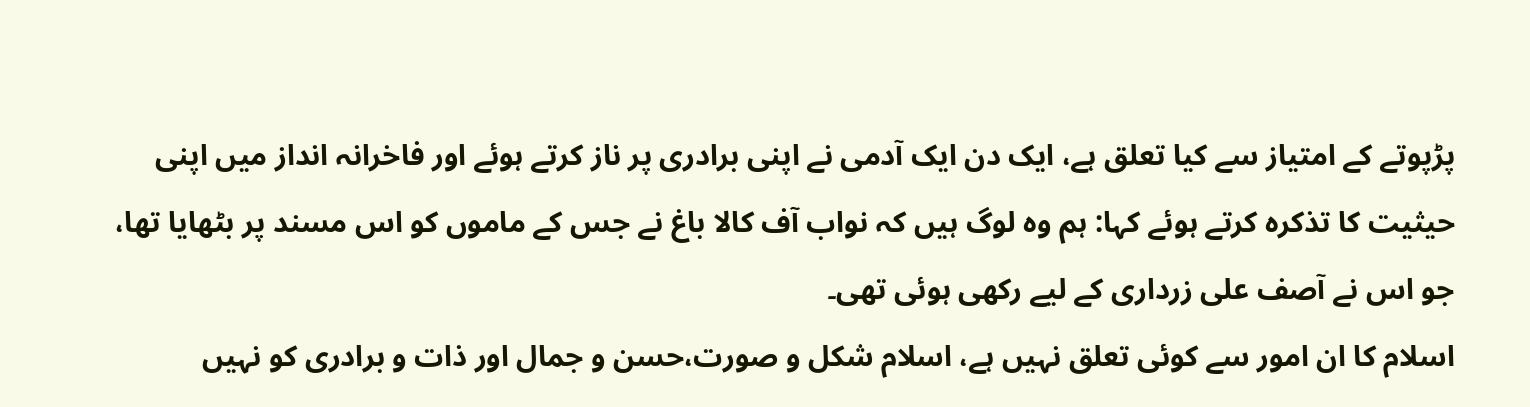پڑپوتے کے امتیاز سے کیا تعلق ہے، ایک دن ایک آدمی نے اپنی برادری پر ناز کرتے ہوئے اور فاخرانہ انداز میں اپنی حیثیت کا تذکرہ کرتے ہوئے کہا: ہم وہ لوگ ہیں کہ نواب آف کالا باغ نے جس کے ماموں کو اس مسند پر بٹھایا تھا، جو اس نے آصف علی زرداری کے لیے رکھی ہوئی تھی۔
اسلام کا ان امور سے کوئی تعلق نہیں ہے، اسلام شکل و صورت،حسن و جمال اور ذات و برادری کو نہیں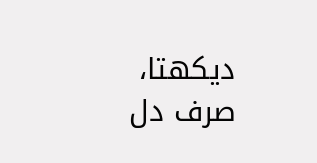دیکھتا، صرف دل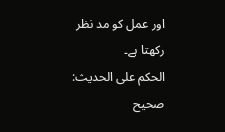اور عمل کو مد نظر رکھتا ہے۔
الحكم على الحديث: صحیح